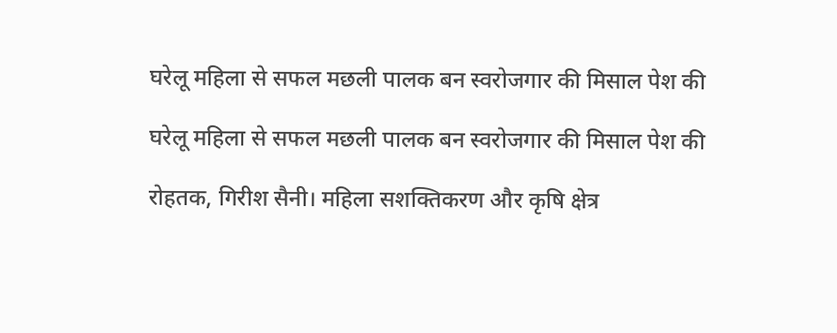घरेलू महिला से सफल मछली पालक बन स्वरोजगार की मिसाल पेश की

घरेलू महिला से सफल मछली पालक बन स्वरोजगार की मिसाल पेश की

रोहतक, गिरीश सैनी। महिला सशक्तिकरण और कृषि क्षेत्र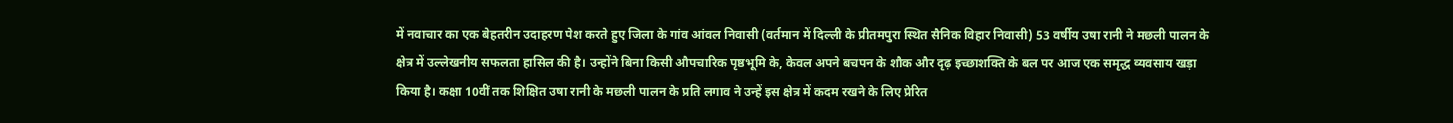में नवाचार का एक बेहतरीन उदाहरण पेश करते हुए जिला के गांव आंवल निवासी (वर्तमान में दिल्ली के प्रीतमपुरा स्थित सैनिक विहार निवासी) 53 वर्षीय उषा रानी ने मछली पालन के क्षेत्र में उल्लेखनीय सफलता हासिल की है। उन्होंने बिना किसी औपचारिक पृष्ठभूमि के, केवल अपने बचपन के शौक और दृढ़ इच्छाशक्ति के बल पर आज एक समृद्ध व्यवसाय खड़ा किया है। कक्षा 10वीं तक शिक्षित उषा रानी के मछली पालन के प्रति लगाव ने उन्हें इस क्षेत्र में कदम रखने के लिए प्रेरित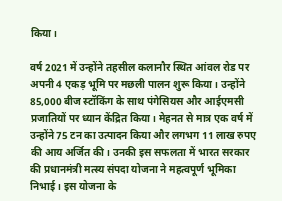किया।

वर्ष 2021 में उन्होंने तहसील कलानौर स्थित आंवल रोड पर अपनी 4 एकड़ भूमि पर मछली पालन शुरू किया। उन्होंने 85,000 बीज स्टॉकिंग के साथ पंगेसियस और आईएमसी प्रजातियों पर ध्यान केंद्रित किया। मेहनत से मात्र एक वर्ष में उन्होंने 75 टन का उत्पादन किया और लगभग 11 लाख रुपए की आय अर्जित की। उनकी इस सफलता में भारत सरकार की प्रधानमंत्री मत्स्य संपदा योजना ने महत्वपूर्ण भूमिका निभाई। इस योजना के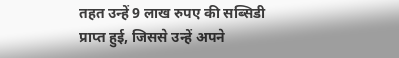तहत उन्हें 9 लाख रुपए की सब्सिडी प्राप्त हुई, जिससे उन्हें अपने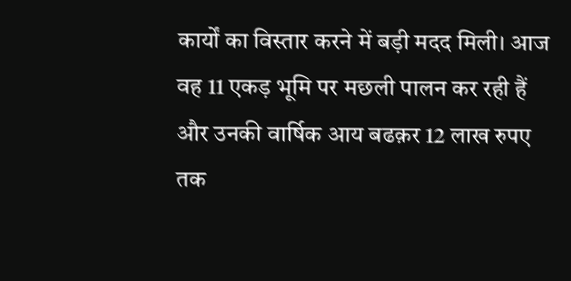कार्यों का विस्तार करने में बड़ी मदद मिली। आज वह 11 एकड़ भूमि पर मछली पालन कर रही हैं और उनकी वार्षिक आय बढक़र 12 लाख रुपए तक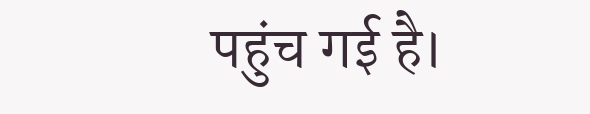पहुंच गई है।